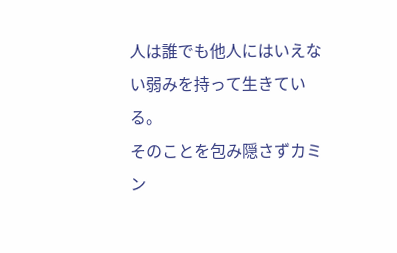人は誰でも他人にはいえない弱みを持って生きている。
そのことを包み隠さずカミン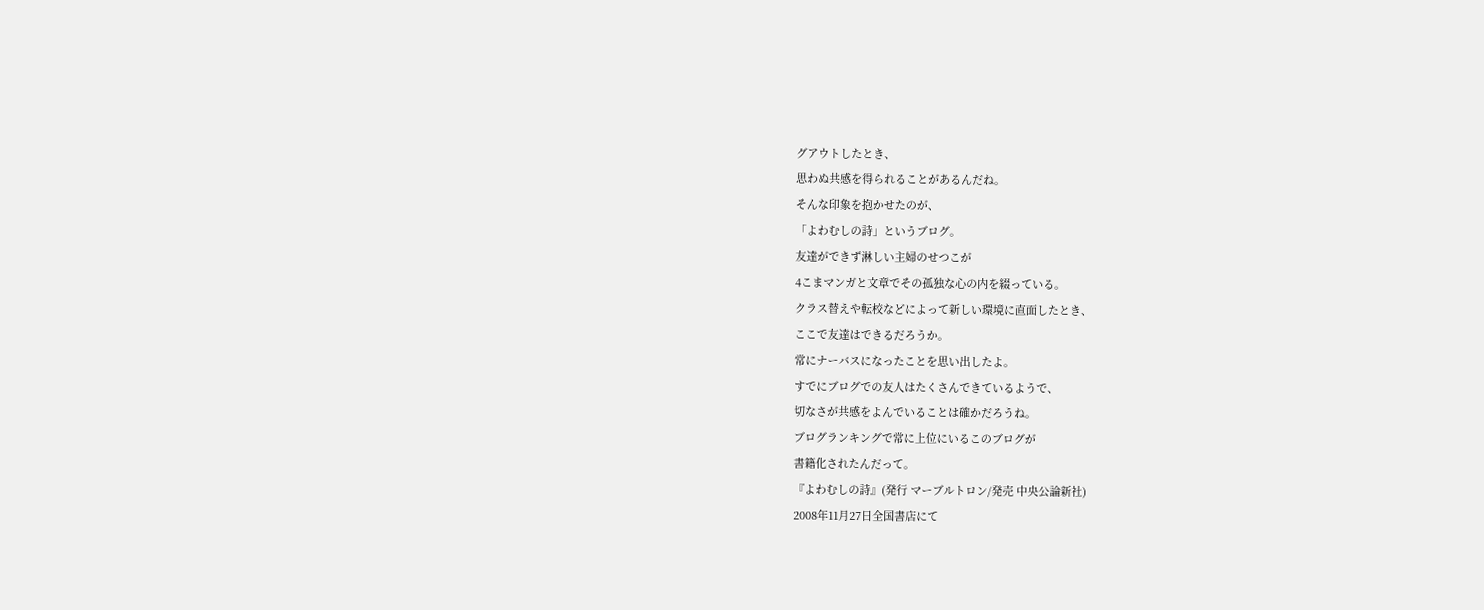グアウトしたとき、
思わぬ共感を得られることがあるんだね。
そんな印象を抱かせたのが、
「よわむしの詩」というブログ。
友達ができず淋しい主婦のせつこが
4こまマンガと文章でその孤独な心の内を綴っている。
クラス替えや転校などによって新しい環境に直面したとき、
ここで友達はできるだろうか。
常にナーバスになったことを思い出したよ。
すでにブログでの友人はたくさんできているようで、
切なさが共感をよんでいることは確かだろうね。
ブログランキングで常に上位にいるこのブログが
書籍化されたんだって。
『よわむしの詩』(発行 マーブルトロン/発売 中央公論新社)
2008年11月27日全国書店にて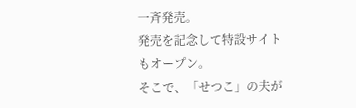一斉発売。
発売を記念して特設サイトもオープン。
そこで、「せつこ」の夫が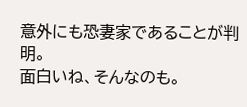意外にも恐妻家であることが判明。
面白いね、そんなのも。